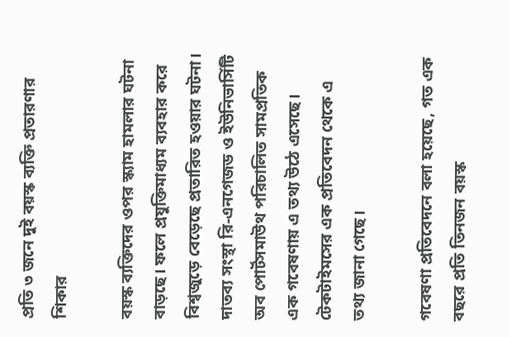প্রতি ৩ জনে দুই বয়স্ক ব্যক্তি প্রতারণার শিকার

বয়স্ক ব্যক্তিদের ওপর স্ক্যাম হামলার ঘটনা বাড়ছে। ফলে প্রযুক্তিমাধ্যম ব্যবহার করে বিশ্বজুড়ে বেড়েছে প্রতারিত হওয়ার ঘটনা। দাতব্য সংস্থা রি-এনগেজড ও ইউনিভার্সিটি অব পোর্টসমাউথ পরিচালিত সামপ্রতিক এক গবেষণায় এ তথ্য উঠে এসেছে। টেকটাইমসের এক প্রতিবেদন থেকে এ তথ্য জানা গেছে।

গবেষণা প্রতিবেদনে বলা হয়েছে, গত এক বছরে প্রতি তিনজন বয়স্ক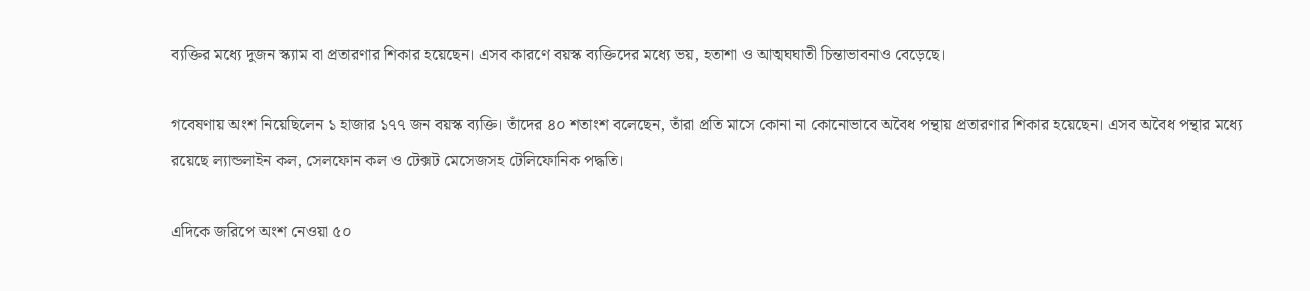ব্যক্তির মধ্যে দুজন স্ক্যাম বা প্রতারণার শিকার হয়েছেন। এসব কারণে বয়স্ক ব্যক্তিদের মধ্যে ভয়, হতাশা ও আত্মঘঘাতী চিন্তাভাবনাও বেড়েছে।

গবেষণায় অংশ নিয়েছিলেন ১ হাজার ১৭৭ জন বয়স্ক ব্যক্তি। তাঁদের ৪০ শতাংশ বলেছেন, তাঁরা প্রতি মাসে কোনা না কোনোভাবে অবৈধ পন্থায় প্রতারণার শিকার হয়েছেন। এসব অবৈধ পন্থার মধ্যে রয়েছে ল্যান্ডলাইন কল, সেলফোন কল ও টেক্সট মেসেজসহ টেলিফোনিক পদ্ধতি।

এদিকে জরিপে অংশ নেওয়া ৫০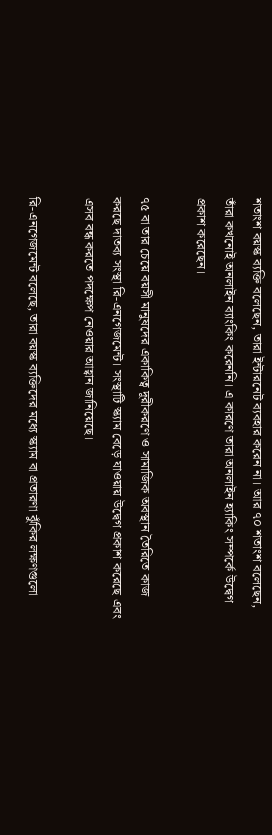শতাংশ বয়স্ক ব্যক্তি বলেছেন, তারা ইন্টারনেট ব্যবহার করেন না। আর ৭০ শতাংশ বলেছেন, তাঁরা কখনোই অনলাইন ব্যাংকিং করেননি। এ কারণে তারা অনলাইন হ্যাকিং সম্পর্কে উদ্বেগ প্রকাশ করেছেন।

৭৫ বা তার চেয়ে বয়সী মানুষদের একাকিত্ব দূরীকরণে ও সামাজিক অবস্থান তৈরিতে কাজ করছে দাতব্য সংস্থা রি-এনগেজমেন্ট। সংস্থাটি স্ক্যাম বেড়ে যাওয়ায় উদ্বেগ প্রকাশ করেছে এবং এসব বন্ধ করতে পদক্ষেপ নেওয়ার আহ্বান জানিয়েছে।

রি-এনগেজমেন্ট বলেছে, তারা বয়স্ক ব্যক্তিদের মধ্যে স্ক্যাম বা প্রতারণা ঝুঁকির লক্ষণগুলো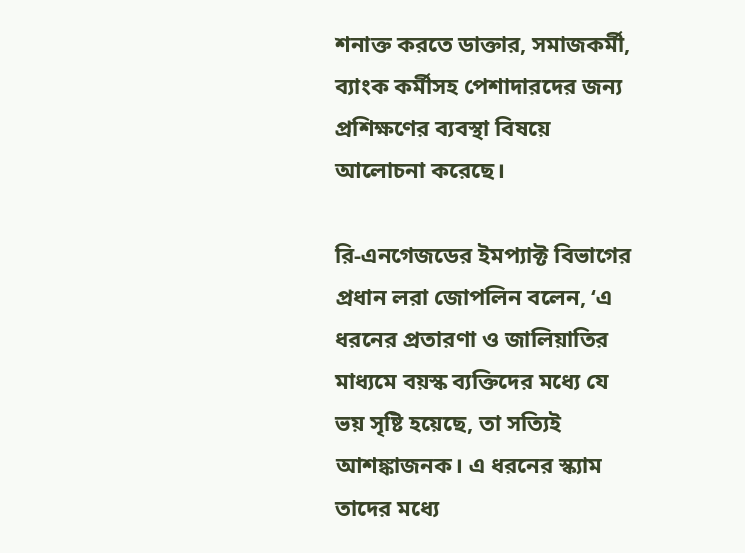শনাক্ত করতে ডাক্তার, সমাজকর্মী, ব্যাংক কর্মীসহ পেশাদারদের জন্য প্রশিক্ষণের ব্যবস্থা বিষয়ে আলোচনা করেছে।

রি-এনগেজডের ইমপ্যাক্ট বিভাগের প্রধান লরা জোপলিন বলেন, ‘এ ধরনের প্রতারণা ও জালিয়াতির মাধ্যমে বয়স্ক ব্যক্তিদের মধ্যে যে ভয় সৃষ্টি হয়েছে, তা সত্যিই আশঙ্কাজনক। এ ধরনের স্ক্যাম তাদের মধ্যে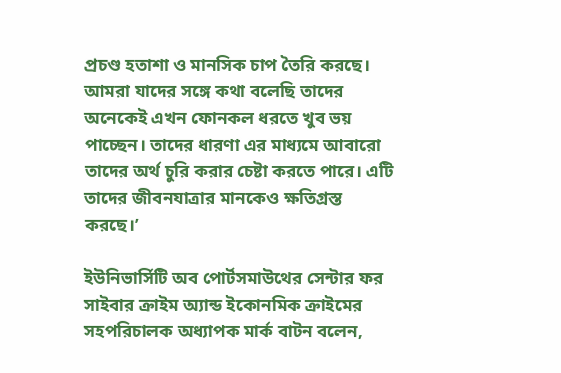প্রচণ্ড হতাশা ও মানসিক চাপ তৈরি করছে। আমরা যাদের সঙ্গে কথা বলেছি তাদের অনেকেই এখন ফোনকল ধরতে খুব ভয় পাচ্ছেন। তাদের ধারণা এর মাধ্যমে আবারো তাদের অর্থ চুরি করার চেষ্টা করতে পারে। এটি তাদের জীবনযাত্রার মানকেও ক্ষতিগ্রস্ত করছে।’

ইউনিভার্সিটি অব পোর্টসমাউথের সেন্টার ফর সাইবার ক্রাইম অ্যান্ড ইকোনমিক ক্রাইমের সহপরিচালক অধ্যাপক মার্ক বাটন বলেন,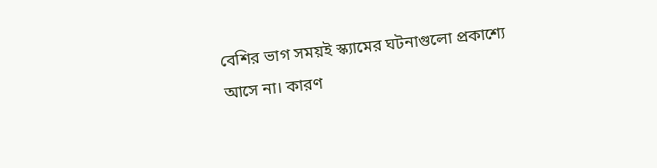বেশির ভাগ সময়ই স্ক্যামের ঘটনাগুলো প্রকাশ্যে আসে না। কারণ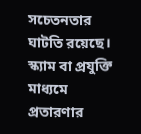সচেতনতার ঘাটতি রয়েছে। স্ক্যাম বা প্রযুক্তি মাধ্যমে প্রতারণার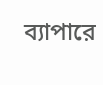ব্যাপারে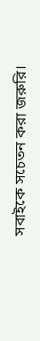সবাইকে সচেতন করা জরুরি।